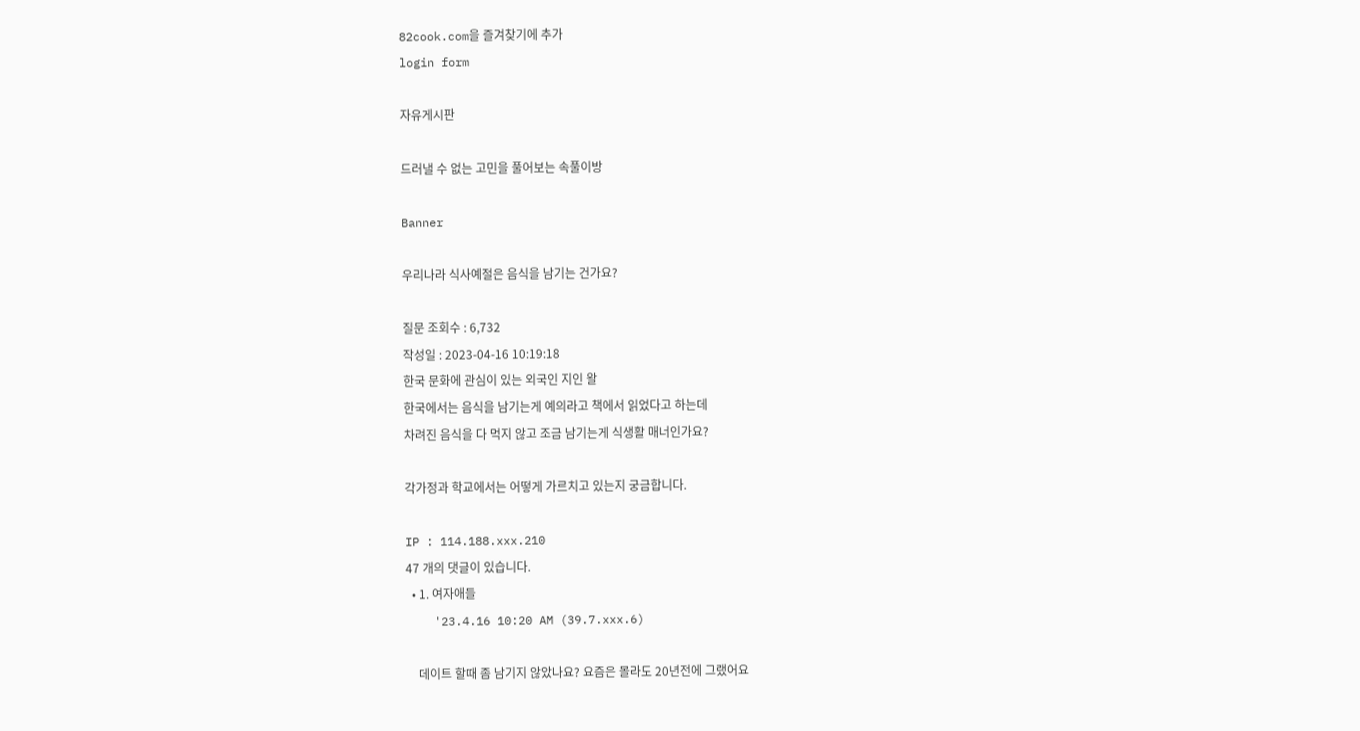82cook.com을 즐겨찾기에 추가
login form

자유게시판

드러낼 수 없는 고민을 풀어보는 속풀이방

Banner

우리나라 식사예절은 음식을 남기는 건가요?

질문 조회수 : 6,732
작성일 : 2023-04-16 10:19:18
한국 문화에 관심이 있는 외국인 지인 왈
한국에서는 음식을 남기는게 예의라고 책에서 읽었다고 하는데
차려진 음식을 다 먹지 않고 조금 남기는게 식생활 매너인가요?

각가정과 학교에서는 어떻게 가르치고 있는지 궁금합니다.

IP : 114.188.xxx.210
47 개의 댓글이 있습니다.
  • 1. 여자애들
    '23.4.16 10:20 AM (39.7.xxx.6)

    데이트 할때 좀 남기지 않았나요? 요즘은 몰라도 20년전에 그랬어요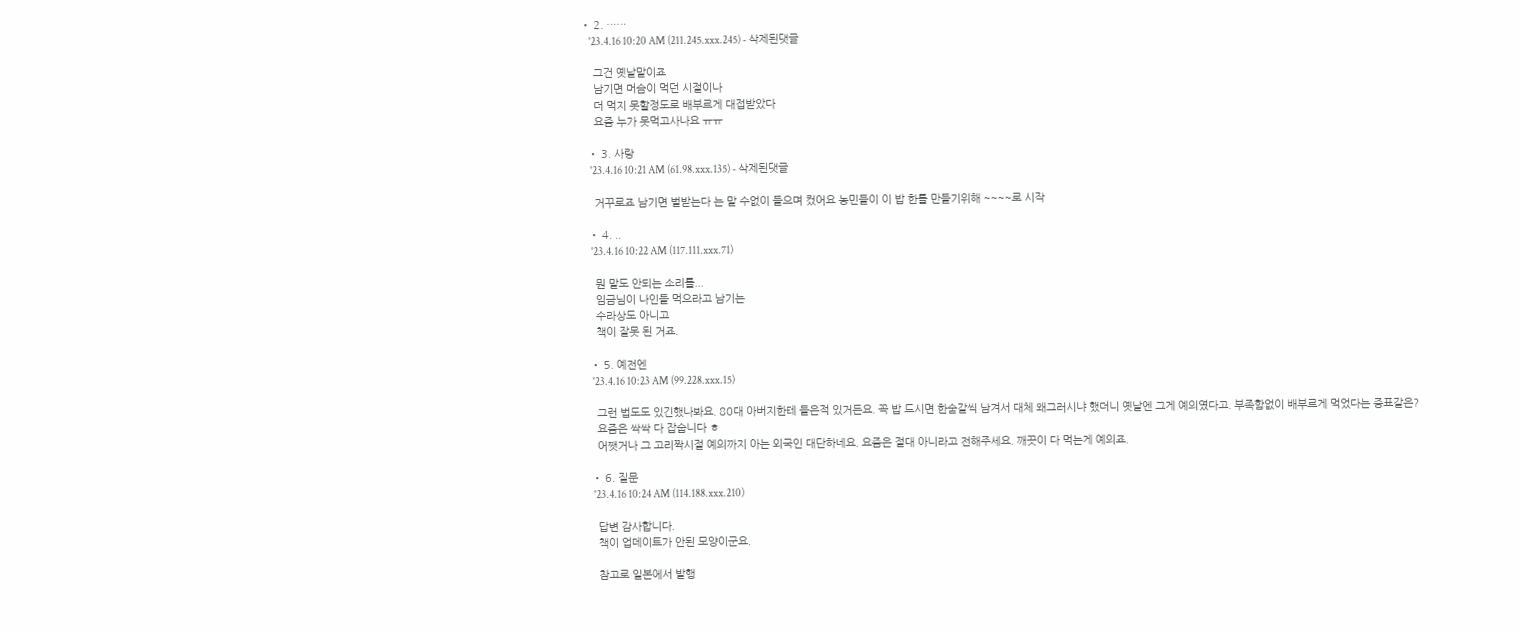• 2. ……
    '23.4.16 10:20 AM (211.245.xxx.245) - 삭제된댓글

    그건 옛날말이죠
    남기면 머슴이 먹던 시절이나
    더 먹지 못할정도로 배부르게 대접받았다
    요즘 누가 못먹고사나요 ㅠㅠ

  • 3. 사랑
    '23.4.16 10:21 AM (61.98.xxx.135) - 삭제된댓글

    거꾸로죠 남기면 벌받는다 는 말 수없이 들으며 컸어요 농민들이 이 밥 한톨 만들기위해 ~~~~로 시작

  • 4. ..
    '23.4.16 10:22 AM (117.111.xxx.71)

    뭔 말도 안되는 소리를...
    임금님이 나인들 먹으라고 남기는
    수라상도 아니고
    책이 잘못 된 거죠.

  • 5. 예전엔
    '23.4.16 10:23 AM (99.228.xxx.15)

    그런 법도도 있긴했나봐요. 80대 아버지한테 들은적 있거든요. 꼭 밥 드시면 한숟갈씩 남겨서 대체 왜그러시냐 했더니 옛날엔 그게 예의였다고. 부족함없이 배부르게 먹었다는 증표같은?
    요즘은 싹싹 다 잡숩니다 ㅎ
    어쨋거나 그 고리짝시절 예의까지 아는 외국인 대단하네요. 요즘은 절대 아니라고 전해주세요. 깨끗이 다 먹는게 예의죠.

  • 6. 질문
    '23.4.16 10:24 AM (114.188.xxx.210)

    답변 감사합니다.
    책이 업데이트가 안된 모양이군요.

    참고로 일본에서 발행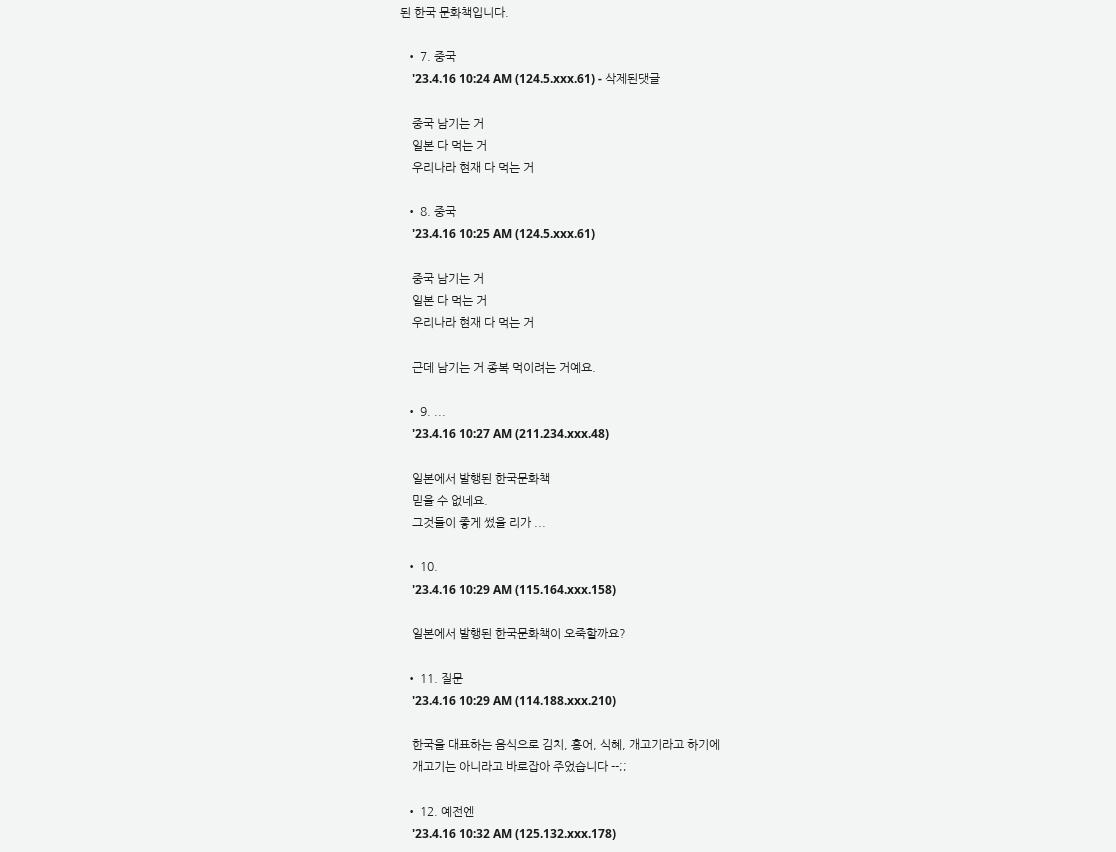된 한국 문화책입니다.

  • 7. 중국
    '23.4.16 10:24 AM (124.5.xxx.61) - 삭제된댓글

    중국 남기는 거
    일본 다 먹는 거
    우리나라 현재 다 먹는 거

  • 8. 중국
    '23.4.16 10:25 AM (124.5.xxx.61)

    중국 남기는 거
    일본 다 먹는 거
    우리나라 현재 다 먹는 거

    근데 남기는 거 종복 먹이려는 거예요.

  • 9. ...
    '23.4.16 10:27 AM (211.234.xxx.48)

    일본에서 발행된 한국문화책
    믿을 수 없네요.
    그것들이 좋게 썼을 리가 ...

  • 10.
    '23.4.16 10:29 AM (115.164.xxx.158)

    일본에서 발행된 한국문화책이 오죽할까요?

  • 11. 질문
    '23.4.16 10:29 AM (114.188.xxx.210)

    한국을 대표하는 음식으로 김치, 홍어, 식혜, 개고기라고 하기에
    개고기는 아니라고 바로잡아 주었습니다 --;;

  • 12. 예전엔
    '23.4.16 10:32 AM (125.132.xxx.178)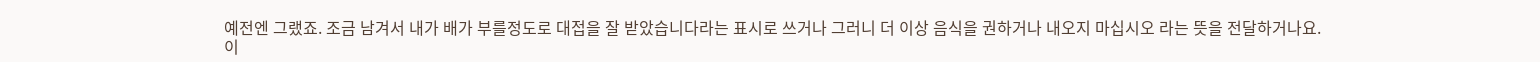예전엔 그랬죠. 조금 남겨서 내가 배가 부를정도로 대접을 잘 받았습니다라는 표시로 쓰거나 그러니 더 이상 음식을 권하거나 내오지 마십시오 라는 뜻을 전달하거나요. 이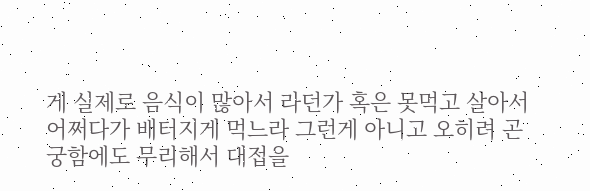게 실제로 음식이 많아서 라던가 혹은 못먹고 살아서 어쩌다가 배터지게 먹느라 그런게 아니고 오히려 곤궁함에도 무리해서 대접을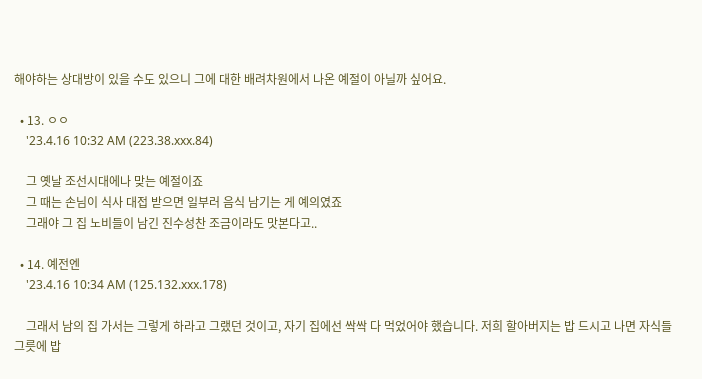해야하는 상대방이 있을 수도 있으니 그에 대한 배려차원에서 나온 예절이 아닐까 싶어요.

  • 13. ㅇㅇ
    '23.4.16 10:32 AM (223.38.xxx.84)

    그 옛날 조선시대에나 맞는 예절이죠
    그 때는 손님이 식사 대접 받으면 일부러 음식 남기는 게 예의였죠
    그래야 그 집 노비들이 남긴 진수성찬 조금이라도 맛본다고..

  • 14. 예전엔
    '23.4.16 10:34 AM (125.132.xxx.178)

    그래서 남의 집 가서는 그렇게 하라고 그랬던 것이고, 자기 집에선 싹싹 다 먹었어야 했습니다. 저희 할아버지는 밥 드시고 나면 자식들 그릇에 밥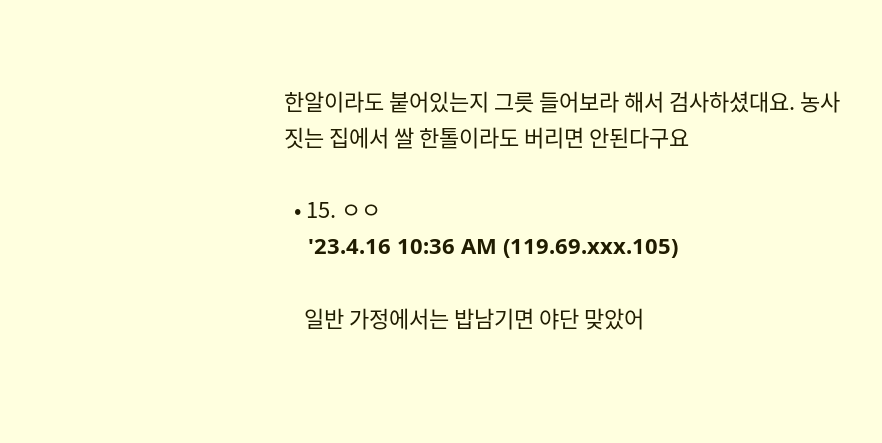한알이라도 붙어있는지 그릇 들어보라 해서 검사하셨대요. 농사짓는 집에서 쌀 한톨이라도 버리면 안된다구요

  • 15. ㅇㅇ
    '23.4.16 10:36 AM (119.69.xxx.105)

    일반 가정에서는 밥남기면 야단 맞았어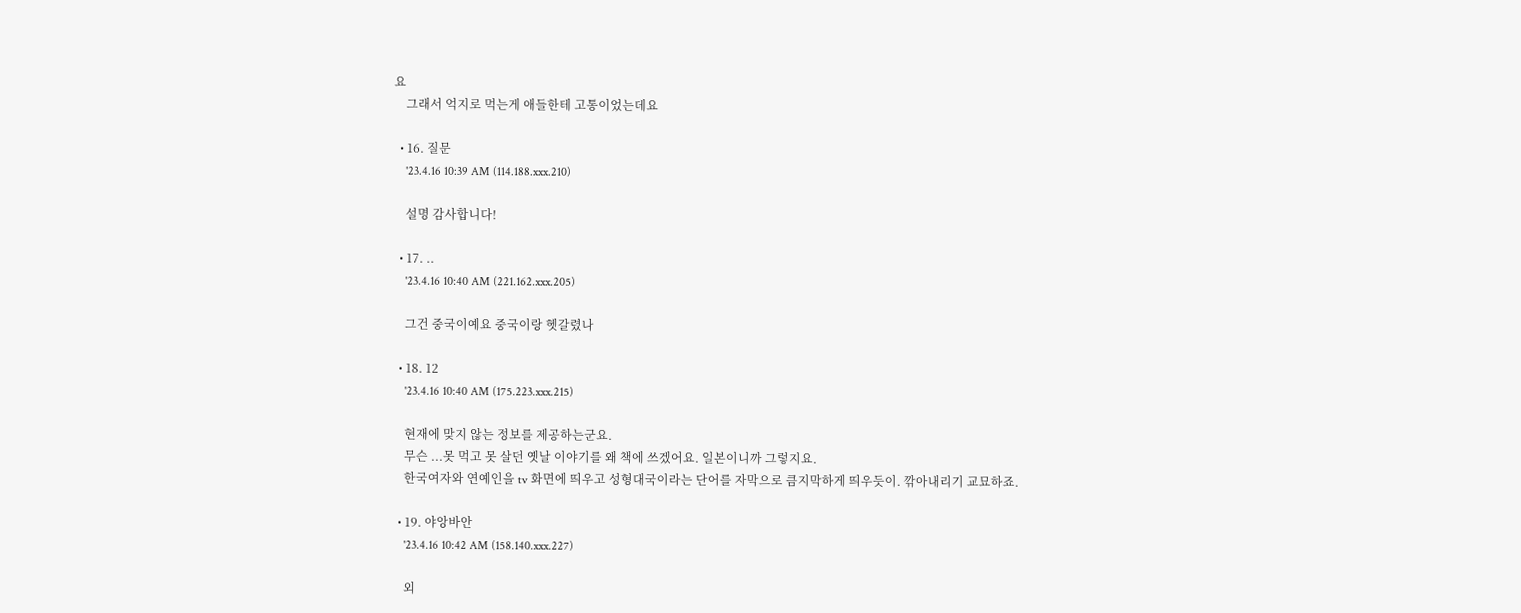요
    그래서 억지로 먹는게 애들한테 고통이었는데요

  • 16. 질문
    '23.4.16 10:39 AM (114.188.xxx.210)

    설명 감사합니다!

  • 17. ..
    '23.4.16 10:40 AM (221.162.xxx.205)

    그건 중국이예요 중국이랑 헷갈렸나

  • 18. 12
    '23.4.16 10:40 AM (175.223.xxx.215)

    현재에 맞지 않는 정보를 제공하는군요.
    무슨 ...못 먹고 못 살던 옛날 이야기를 왜 책에 쓰겠어요. 일본이니까 그렇지요.
    한국여자와 연예인을 tv 화면에 띄우고 성형대국이라는 단어를 자막으로 큼지막하게 띄우듯이. 깎아내리기 교묘하죠.

  • 19. 야앙바안
    '23.4.16 10:42 AM (158.140.xxx.227)

    외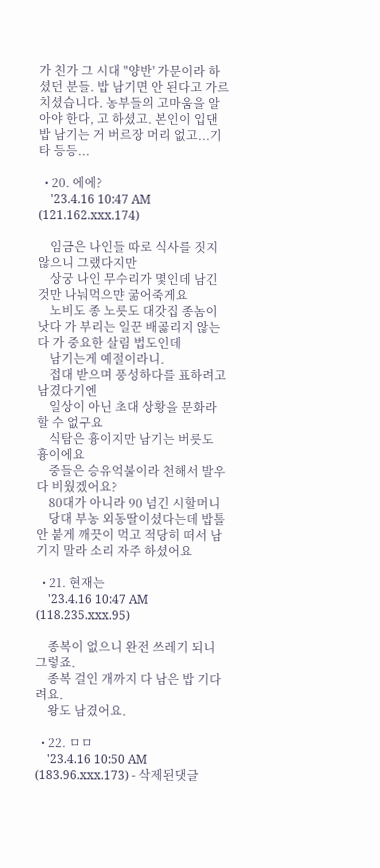가 친가 그 시대 "양반' 가문이라 하셨던 분들. 밥 남기면 안 된다고 가르치셨습니다. 농부들의 고마움을 알아야 한다, 고 하셨고. 본인이 입댄 밥 남기는 거 버르장 머리 없고...기타 등등...

  • 20. 에에?
    '23.4.16 10:47 AM (121.162.xxx.174)

    임금은 나인들 따로 식사를 짓지 않으니 그랬다지만
    상궁 나인 무수리가 몇인데 남긴 것만 나눠먹으먄 굶어죽게요
    노비도 종 노릇도 대갓집 종놈이 낫다 가 부리는 일꾼 배곯리지 않는다 가 중요한 살림 법도인데
    남기는게 예절이라니.
    접대 받으며 풍성하다를 표하려고 남겼다기엔
    일상이 아닌 초대 상황을 문화라 할 수 없구요
    식탐은 흉이지만 남기는 버릇도 흉이에요
    중들은 승유억불이라 천해서 발우 다 비웠겠어요?
    80대가 아니라 90 넘긴 시할머니
    당대 부농 외동딸이셨다는데 밥톨 안 붙게 깨끗이 먹고 적당히 떠서 남기지 말라 소리 자주 하셨어요

  • 21. 현재는
    '23.4.16 10:47 AM (118.235.xxx.95)

    종복이 없으니 완전 쓰레기 되니 그렇죠.
    종복 걸인 개까지 다 남은 밥 기다려요.
    왕도 남겼어요.

  • 22. ㅁㅁ
    '23.4.16 10:50 AM (183.96.xxx.173) - 삭제된댓글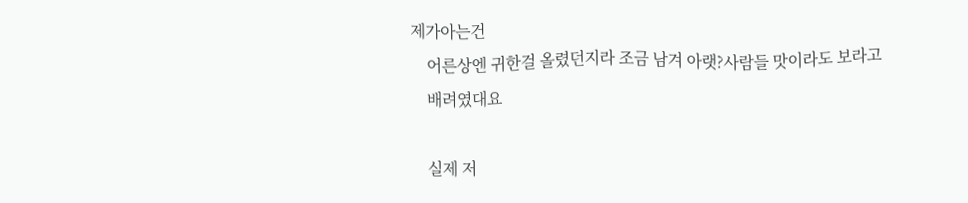제가아는건
    어른상엔 귀한걸 올렸던지라 조금 남겨 아랫?사람들 맛이라도 보라고
    배려였대요

    실제 저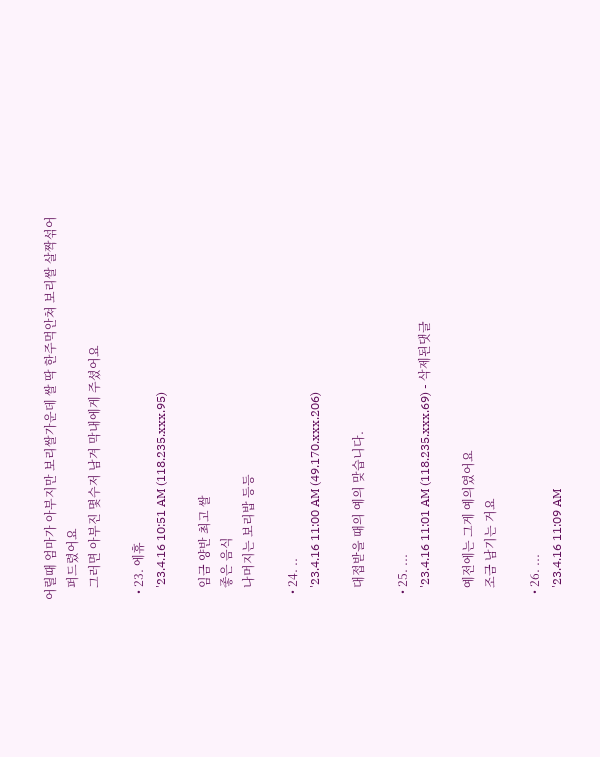어릴때 엄마가 아부지만 보리쌀가운데 쌀 딱 한주먹안쳐 보리쌀 살짝섞어
    퍼드렸어요
    그러면 아부진 몇수저 남겨 막내에게 주셨어요

  • 23. 에휴
    '23.4.16 10:51 AM (118.235.xxx.95)

    임금 양반 최고 쌀
    좋은 음식
    나머지는 보리밥 등등

  • 24. ..
    '23.4.16 11:00 AM (49.170.xxx.206)

    대접받을 때의 예의 맞습니다.

  • 25. ...
    '23.4.16 11:01 AM (118.235.xxx.69) - 삭제된댓글

    예전에는 그게 예의였어요
    조금 남기는 거요

  • 26. ...
    '23.4.16 11:09 AM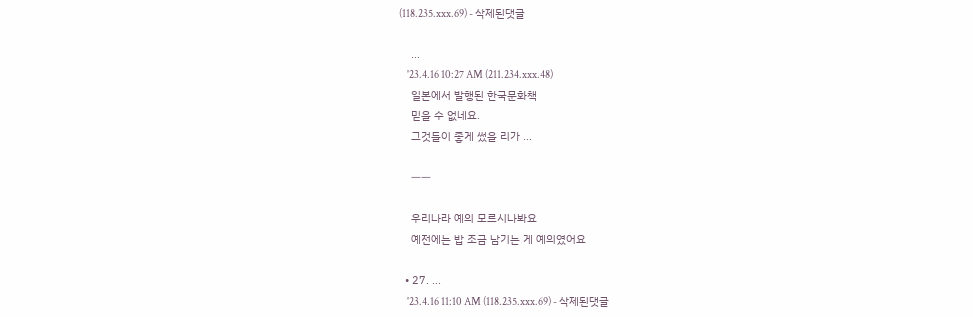(118.235.xxx.69) - 삭제된댓글

    ...
    '23.4.16 10:27 AM (211.234.xxx.48)
    일본에서 발행된 한국문화책
    믿을 수 없네요.
    그것들이 좋게 썼을 리가 ...

    ㅡㅡ

    우리나라 예의 모르시나봐요
    예전에는 밥 조금 남기는 게 예의였어요

  • 27. ...
    '23.4.16 11:10 AM (118.235.xxx.69) - 삭제된댓글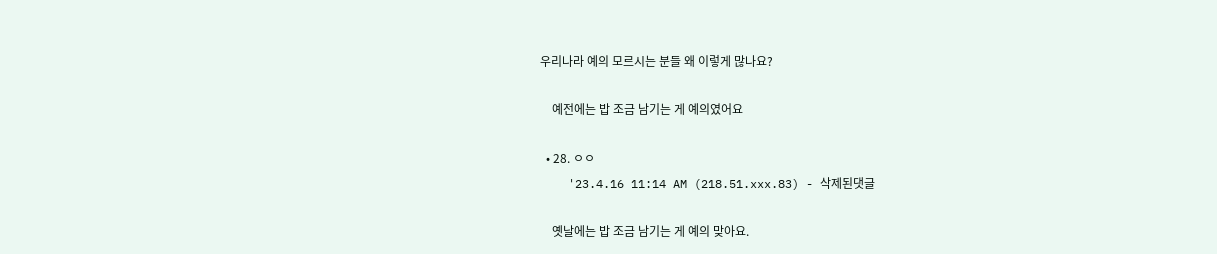우리나라 예의 모르시는 분들 왜 이렇게 많나요?

    예전에는 밥 조금 남기는 게 예의였어요

  • 28. ㅇㅇ
    '23.4.16 11:14 AM (218.51.xxx.83) - 삭제된댓글

    옛날에는 밥 조금 남기는 게 예의 맞아요.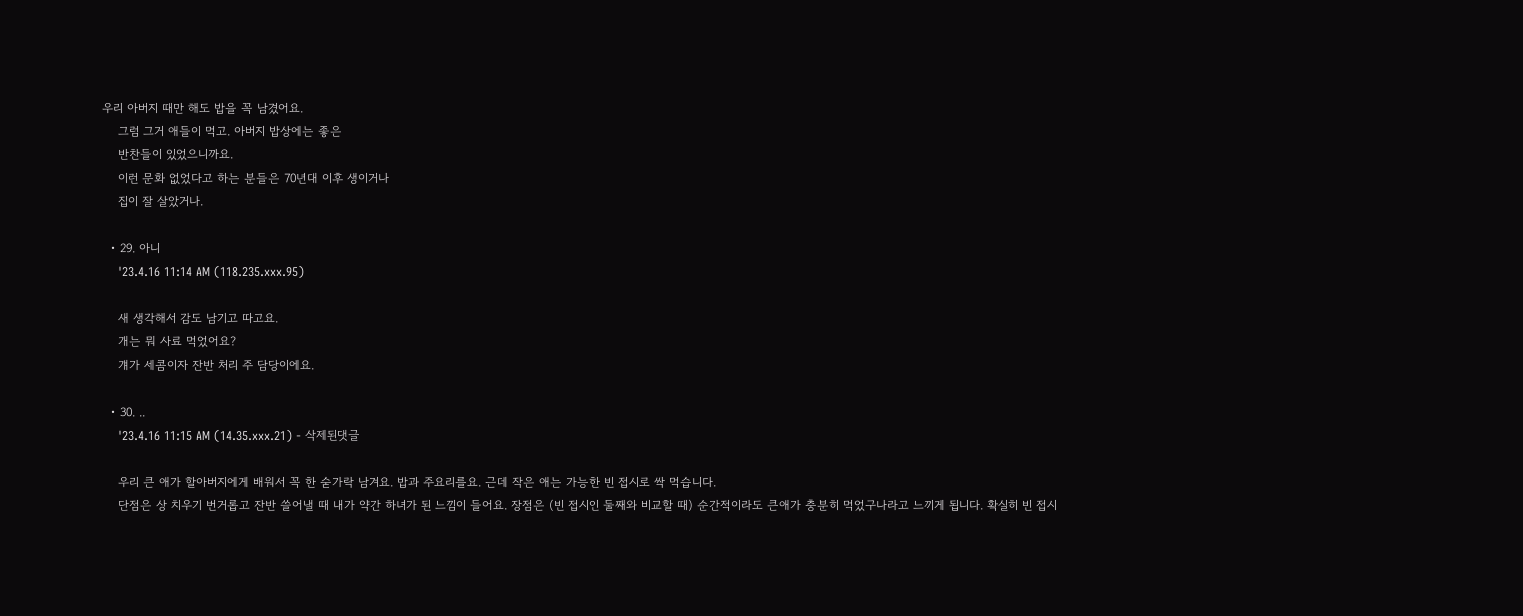우리 아버지 때만 해도 밥을 꼭 남겼어요.
    그럼 그거 애들이 먹고. 아버지 밥상에는 좋은
    반찬들이 있었으니까요.
    이런 문화 없었다고 하는 분들은 70년대 이후 생이거나
    집이 잘 살았거나.

  • 29. 아니
    '23.4.16 11:14 AM (118.235.xxx.95)

    새 생각해서 감도 남기고 따고요.
    개는 뭐 사료 먹었어요?
    걔가 세콤이자 잔반 처리 주 담당이에요.

  • 30. ..
    '23.4.16 11:15 AM (14.35.xxx.21) - 삭제된댓글

    우리 큰 애가 할아버지에게 배워서 꼭 한 숟가락 남겨요. 밥과 주요리를요. 근데 작은 애는 가능한 빈 접시로 싹 먹습니다.
    단점은 상 치우기 번거롭고 잔반 쓸어낼 때 내가 약간 하녀가 된 느낌이 들어요. 장점은 (빈 접시인 둘째와 비교할 때) 순간적이라도 큰애가 충분히 먹었구나라고 느끼게 됩니다. 확실히 빈 접시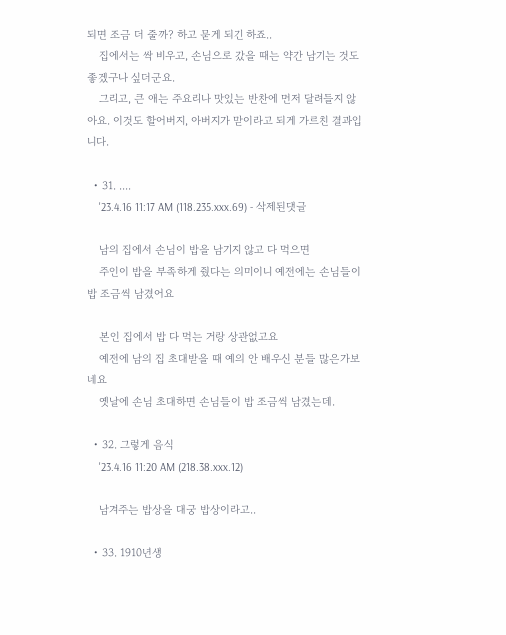되면 조금 더 줄까? 하고 묻게 되긴 하죠..
    집에서는 싹 비우고, 손님으로 갔을 때는 약간 남기는 것도 좋겠구나 싶더군요.
    그리고, 큰 애는 주요리나 맛있는 반찬에 먼저 달려들지 않아요. 이것도 할어버지, 아버지가 맏이라고 되게 가르친 결과입니다.

  • 31. ....
    '23.4.16 11:17 AM (118.235.xxx.69) - 삭제된댓글

    남의 집에서 손님이 밥을 남기지 않고 다 먹으면
    주인이 밥을 부족하게 줬다는 의미이니 예전에는 손님들이 밥 조금씩 남겼어요

    본인 집에서 밥 다 먹는 거랑 상관없고요
    예전에 남의 집 초대받을 때 예의 안 배우신 분들 많은가보네요
    옛날에 손님 초대하면 손님들이 밥 조금씩 남겼는데.

  • 32. 그렇게 음식
    '23.4.16 11:20 AM (218.38.xxx.12)

    남겨주는 밥상을 대궁 밥상이라고..

  • 33. 1910년생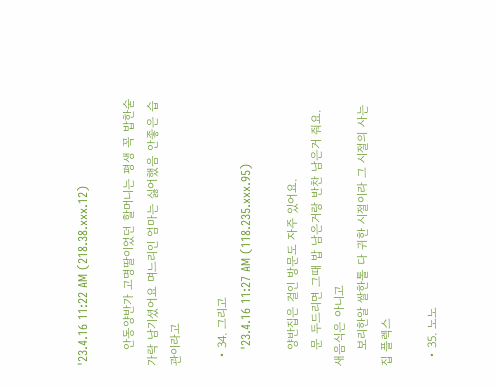'23.4.16 11:22 AM (218.38.xxx.12)

    안동양반가 고명딸이었던 할머니는 평생 꼭 밥한숟가락 남기셨어요 며느리인 엄마는 싫어했음 안좋은 습관이라고

  • 34. 그리고
    '23.4.16 11:27 AM (118.235.xxx.95)

    양반집은 걸인 방문도 자주 있어요.
    문 두드리면 그때 밥 남은거랑 반찬 남은거 줘요. 새음식은 아니고
    보리한알 쌀한톨 다 귀한 시절이라 그 시절의 사는 집 플렉스

  • 35. 노노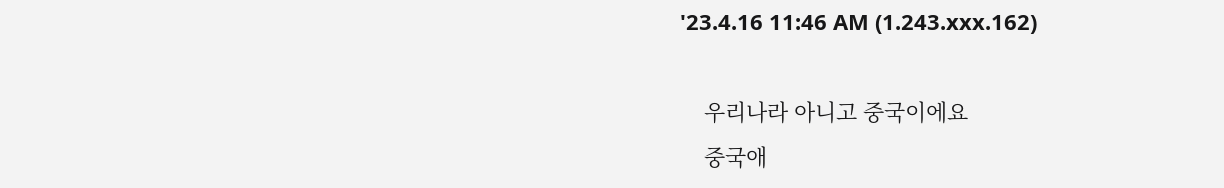'23.4.16 11:46 AM (1.243.xxx.162)

    우리나라 아니고 중국이에요
    중국애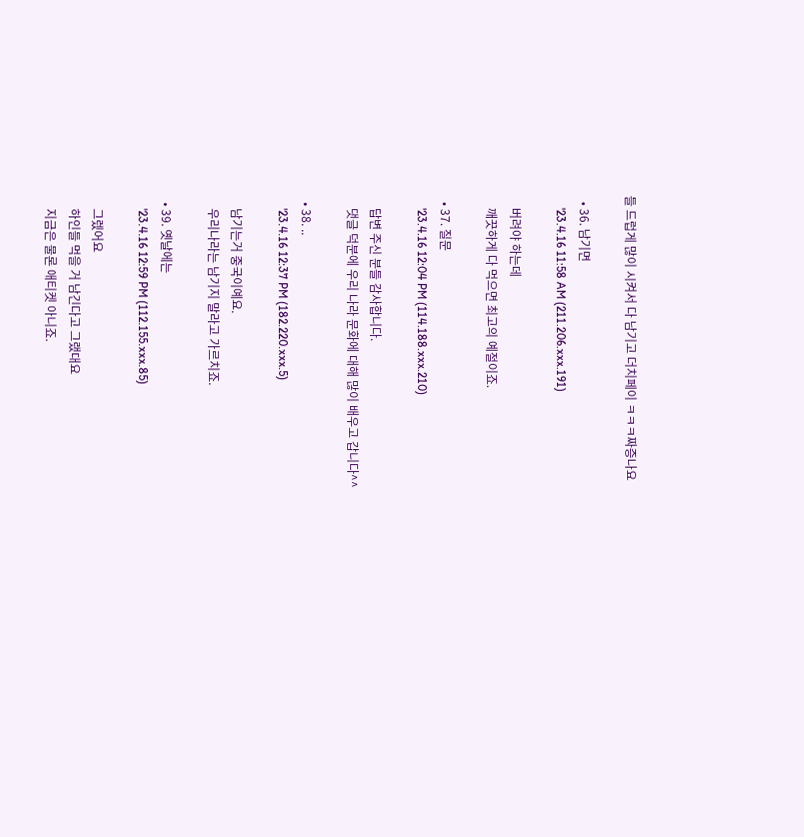들 드럽게 많이 시켜서 다 남기고 더치페이 ㅋㅋㅋ짜증나요

  • 36. 남기면
    '23.4.16 11:58 AM (211.206.xxx.191)

    버려야 하는데
    깨끗하게 다 먹으면 최고의 예절이죠.

  • 37. 질문
    '23.4.16 12:04 PM (114.188.xxx.210)

    답변 주신 분들 감사합니다.
    댓글 덕분에 우리 나라 문화에 대해 많이 배우고 갑니다^^

  • 38. ..
    '23.4.16 12:37 PM (182.220.xxx.5)

    남기는거 중국이예요.
    우리나라는 남기지 말라고 가르치죠.

  • 39. 옛날에는
    '23.4.16 12:59 PM (112.155.xxx.85)

    그렜어요
    하인들 먹을 거 남긴다고 그랬대요
    지금은 물론 애티켓 아니죠.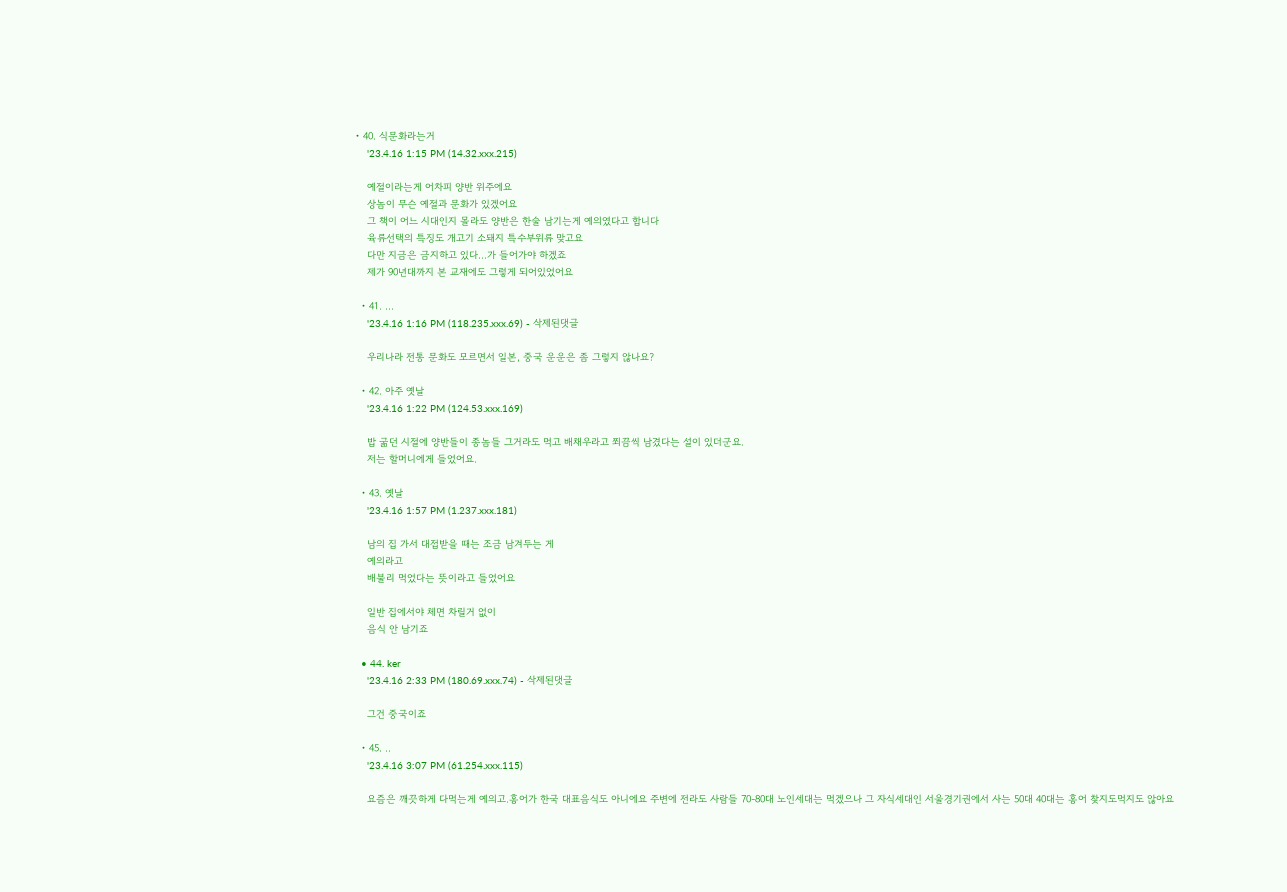• 40. 식문화라는거
    '23.4.16 1:15 PM (14.32.xxx.215)

    예절이라는게 어차피 양반 위주에요
    상놈이 무슨 예절과 문화가 있겠어요
    그 책이 어느 시대인지 몰라도 양반은 한술 남기는게 예의였다고 합니다
    육류선택의 특징도 개고기 소돼지 특수부위류 맞고요
    다만 지금은 금지하고 있다...가 들어가야 하겠죠
    제가 90년대까지 본 교재에도 그렇게 되어있었어요

  • 41. ...
    '23.4.16 1:16 PM (118.235.xxx.69) - 삭제된댓글

    우리나라 전통 문화도 모르면서 일본, 중국 운운은 좀 그렇지 않나요?

  • 42. 아주 옛날
    '23.4.16 1:22 PM (124.53.xxx.169)

    밥 굶던 시절에 양반들이 종놈들 그거라도 먹고 배채우라고 쬐끔씩 남겼다는 설이 있더군요.
    저는 할머니에게 들었어요.

  • 43. 옛날
    '23.4.16 1:57 PM (1.237.xxx.181)

    남의 집 가서 대접받을 때는 조금 남겨두는 게
    예의라고
    배불리 먹었다는 뜻이라고 들었어요

    일반 집에서야 체면 차릴거 없이
    음식 안 남기죠

  • 44. ker
    '23.4.16 2:33 PM (180.69.xxx.74) - 삭제된댓글

    그건 중국이죠

  • 45. ..
    '23.4.16 3:07 PM (61.254.xxx.115)

    요즘은 깨끗하게 다먹는게 예의고.홍어가 한국 대표음식도 아니에요 주변에 전라도 사람들 70-80대 노인세대는 먹겠으나 그 자식세대인 서울경기권에서 사는 50대 40대는 홍어 찾지도먹지도 않아요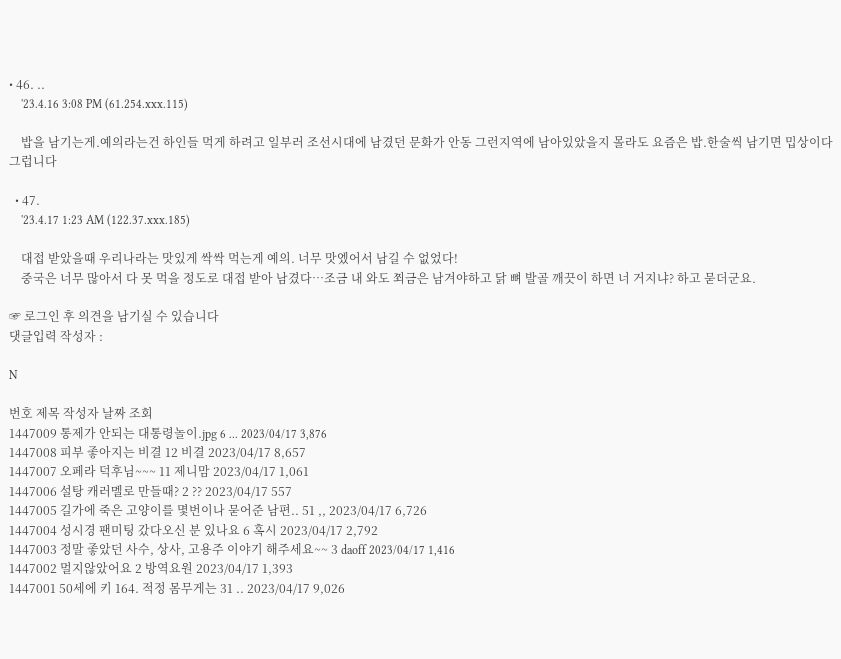• 46. ..
    '23.4.16 3:08 PM (61.254.xxx.115)

    밥을 남기는게.예의라는건 하인들 먹게 하려고 일부러 조선시대에 남겼던 문화가 안동 그런지역에 남아있았을지 몰라도 요즘은 밥.한술씩 남기면 밉상이다 그럽니다

  • 47.
    '23.4.17 1:23 AM (122.37.xxx.185)

    대접 받았을때 우리나라는 맛있게 싹싹 먹는게 예의. 너무 맛엤어서 남길 수 없었다!
    중국은 너무 많아서 다 못 먹을 정도로 대접 받아 남겼다…조금 내 와도 쬐금은 남겨야하고 닭 뼈 발골 깨끗이 하면 너 거지냐? 하고 묻더군요.

☞ 로그인 후 의견을 남기실 수 있습니다
댓글입력 작성자 :

N

번호 제목 작성자 날짜 조회
1447009 통제가 안되는 대통령놀이.jpg 6 ... 2023/04/17 3,876
1447008 피부 좋아지는 비결 12 비결 2023/04/17 8,657
1447007 오페라 덕후님~~~ 11 제니맘 2023/04/17 1,061
1447006 설탕 캐러멜로 만들때? 2 ?? 2023/04/17 557
1447005 길가에 죽은 고양이를 몇번이나 묻어준 남편.. 51 ,, 2023/04/17 6,726
1447004 성시경 팬미팅 갔다오신 분 있나요 6 혹시 2023/04/17 2,792
1447003 정말 좋았던 사수, 상사, 고용주 이야기 해주세요~~ 3 daoff 2023/04/17 1,416
1447002 멀지않았어요 2 방역요원 2023/04/17 1,393
1447001 50세에 키 164. 적정 몸무게는 31 .. 2023/04/17 9,026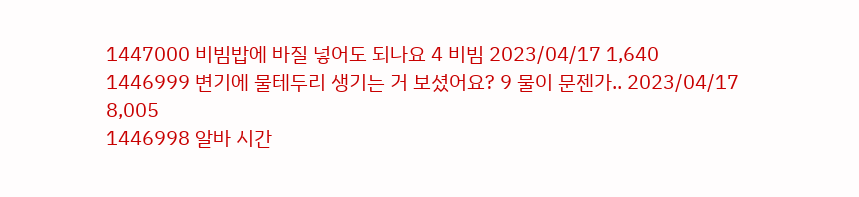1447000 비빔밥에 바질 넣어도 되나요 4 비빔 2023/04/17 1,640
1446999 변기에 물테두리 생기는 거 보셨어요? 9 물이 문젠가.. 2023/04/17 8,005
1446998 알바 시간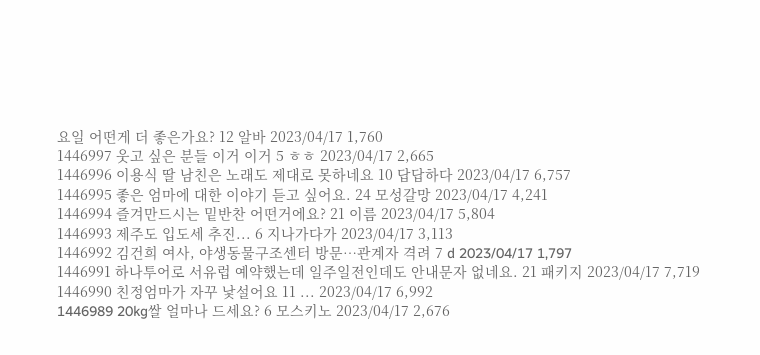요일 어떤게 더 좋은가요? 12 알바 2023/04/17 1,760
1446997 웃고 싶은 분들 이거 이거 5 ㅎㅎ 2023/04/17 2,665
1446996 이용식 딸 남친은 노래도 제대로 못하네요 10 답답하다 2023/04/17 6,757
1446995 좋은 엄마에 대한 이야기 듣고 싶어요. 24 모성갈망 2023/04/17 4,241
1446994 즐겨만드시는 밑반찬 어떤거에요? 21 이름 2023/04/17 5,804
1446993 제주도 입도세 추진... 6 지나가다가 2023/04/17 3,113
1446992 김건희 여사, 야생동물구조센터 방문…관계자 격려 7 d 2023/04/17 1,797
1446991 하나투어로 서유럽 예약했는데 일주일전인데도 안내문자 없네요. 21 패키지 2023/04/17 7,719
1446990 친정엄마가 자꾸 낯설어요 11 ... 2023/04/17 6,992
1446989 20kg쌀 얼마나 드세요? 6 모스키노 2023/04/17 2,676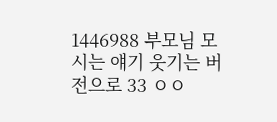1446988 부모님 모시는 얘기 웃기는 버전으로 33 ㅇㅇ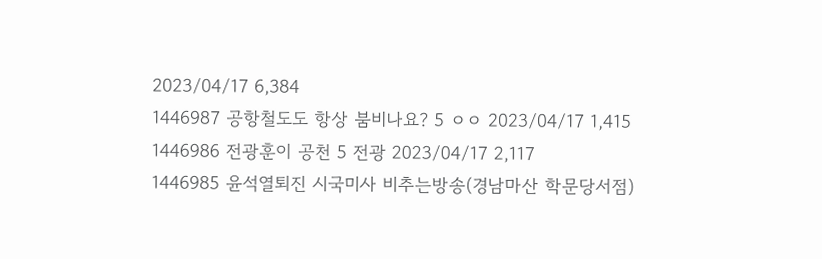2023/04/17 6,384
1446987 공항철도도 항상 붐비나요? 5 ㅇㅇ 2023/04/17 1,415
1446986 전광훈이 공천 5 전광 2023/04/17 2,117
1446985 윤석열퇴진 시국미사 비추는방송(경남마산 학문당서점)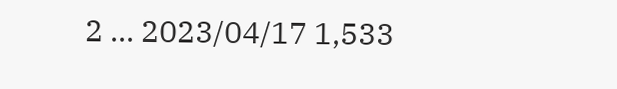2 ... 2023/04/17 1,533